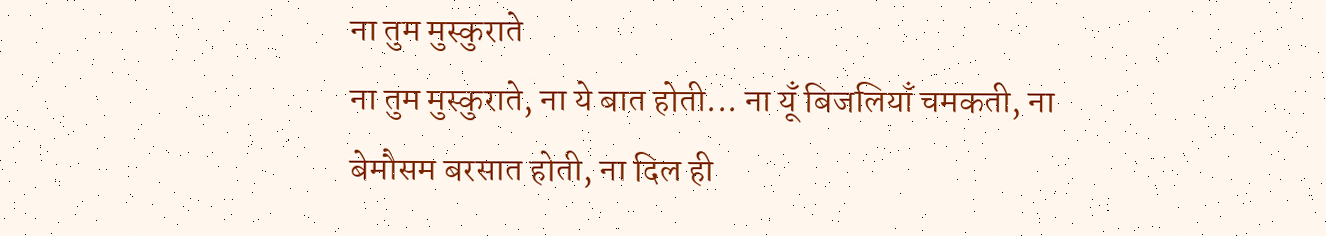ना तुम मुस्कुराते
ना तुम मुस्कुराते, ना ये बात होती... ना यूँ बिजलियाँ चमकती, ना बेमौसम बरसात होती, ना दिल ही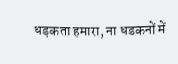धड़कता हमारा, ना धडकनों में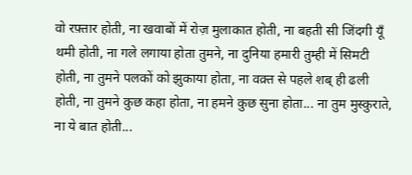वो रफ़्तार होती, ना खवाबों में रोज़ मुलाकात होती, ना बहती सी जिंदगी यूँ थमी होती, ना गले लगाया होता तुमने, ना दुनिया हमारी तुम्ही में सिमटी होती, ना तुमने पलकों को झुकाया होता, ना वक़्त से पहले शब् ही ढली होती, ना तुमने कुछ कहा होता, ना हमने कुछ सुना होता... ना तुम मुस्कुराते, ना ये बात होती...